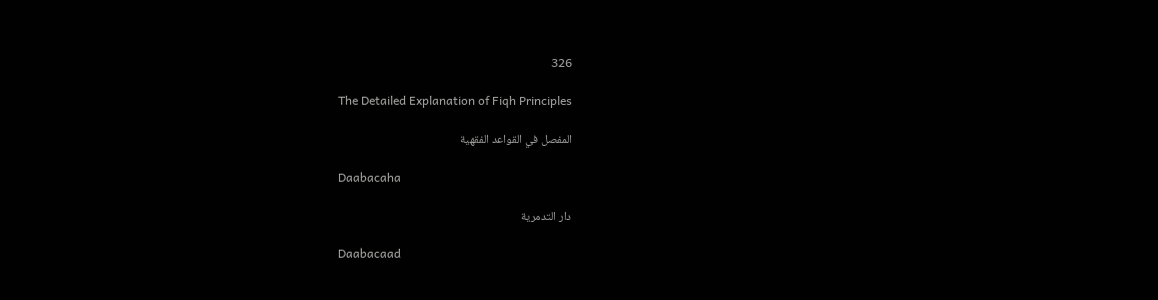326

The Detailed Explanation of Fiqh Principles

المفصل في القواعد الفقهية

Daabacaha

دار التدمرية

Daabacaad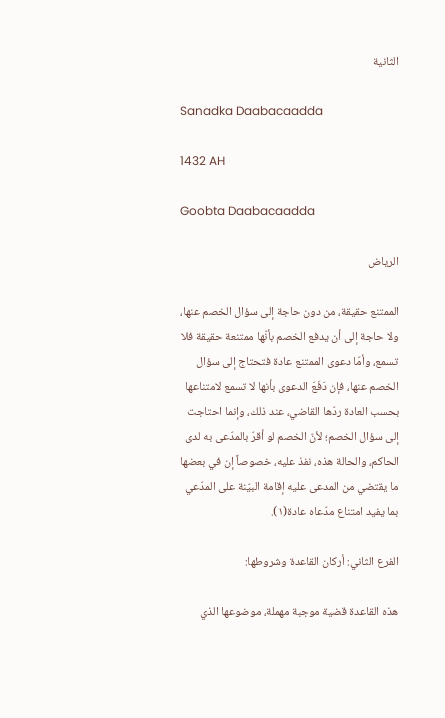الثانية

Sanadka Daabacaadda

1432 AH

Goobta Daabacaadda

الرياض

الممتنع حقيقة، من دون حاجة إلى سؤال الخصم عنها، ولا حاجة إلى أن يدفع الخصم بأنّها ممتنعة حقيقة فلا تسمع، وأمّا دعوى الممتنع عادة فتحتاج إلى سؤال الخصم عنها، فإن دَفَعَ الدعوى بأنها لا تسمع لامتناعها بحسب العادة ردّها القاضي، عند ذلك، وإنما احتاجت إلى سؤال الخصم؛ لأنّ الخصم لو أقرّ بالمدّعى به لدى الحاكم، والحالة هذه، نفذ عليه، خصوصاً إن في بعضها ما يقتضي من المدعى عليه إقامة البيّنة على المدّعي بما يفيد امتناع مدّعاه عادة(١).

الفرع الثاني: أركان القاعدة وشروطها:

هذه القاعدة قضية موجبة مهملة، موضوعها الذي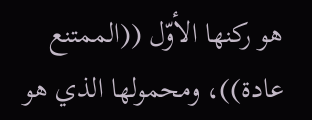هو ركنها الأوّل ((الممتنع عادة))، ومحمولها الذي هو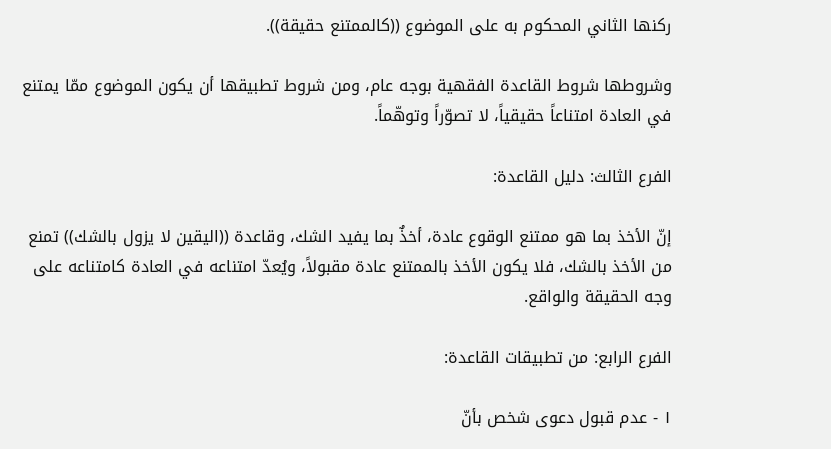ركنها الثاني المحكوم به على الموضوع ((كالممتنع حقيقة)).

وشروطها شروط القاعدة الفقهية بوجه عام، ومن شروط تطبيقها أن يكون الموضوع ممّا يمتنع في العادة امتناعاً حقيقياً، لا تصوّراً وتوهّماً.

الفرع الثالث: دليل القاعدة:

إنّ الأخذ بما هو ممتنع الوقوع عادة، أخذٌ بما يفيد الشك، وقاعدة ((اليقين لا يزول بالشك)) تمنع من الأخذ بالشك، فلا يكون الأخذ بالممتنع عادة مقبولاً، ويُعدّ امتناعه في العادة كامتناعه على وجه الحقيقة والواقع.

الفرع الرابع: من تطبيقات القاعدة:

١ - عدم قبول دعوى شخص بأنّ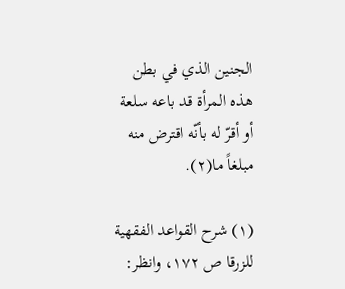الجنين الذي في بطن هذه المرأة قد باعه سلعة أو أقرّ له بأنّه اقترض منه مبلغاً ما(٢).

(١) شرح القواعد الفقهية للزرقا ص ١٧٢، وانظر: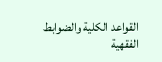القواعد الكلية والضوابط الفقهية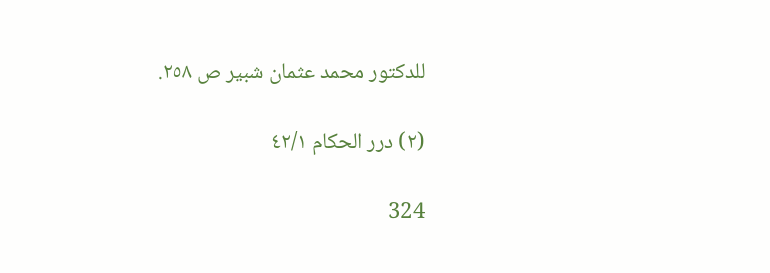للدكتور محمد عثمان شبیر ص ٢٥٨.

(٢) درر الحكام ٤٢/١

324